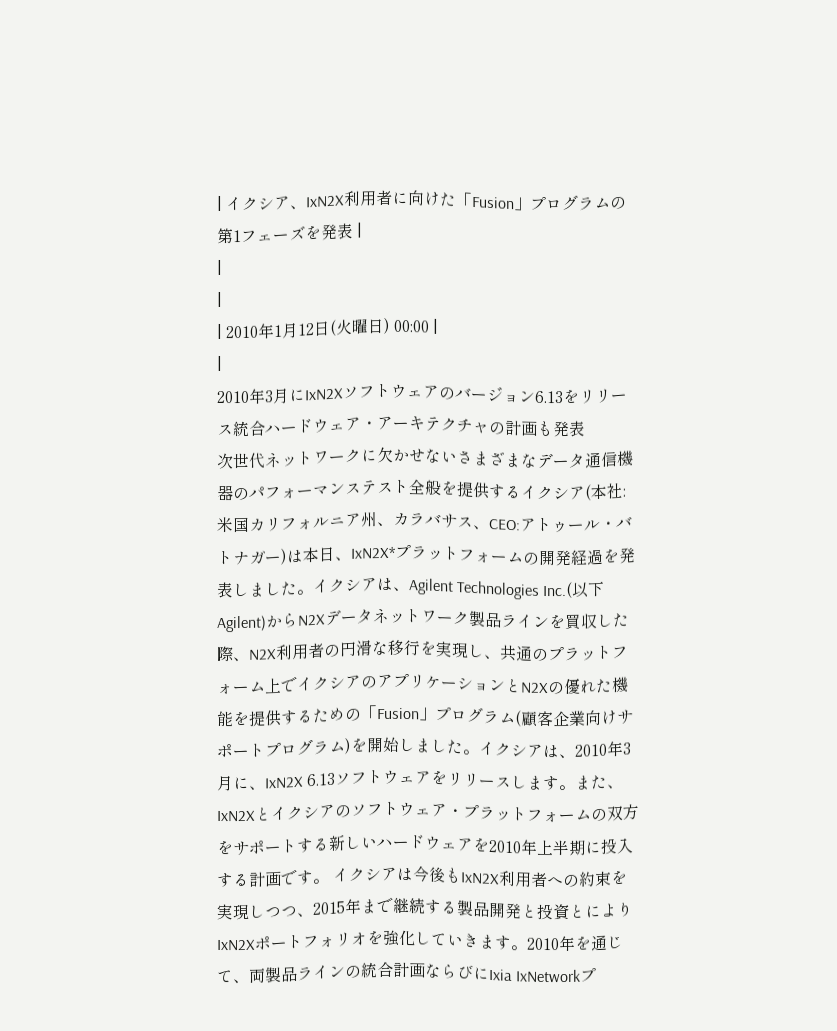| イクシア、IxN2X利用者に向けた「Fusion」プログラムの第1フェーズを発表 |
|
|
| 2010年1月12日(火曜日) 00:00 |
|
2010年3月にIxN2Xソフトウェアのバージョン6.13をリリース統合ハードウェア・アーキテクチャの計画も発表
次世代ネットワークに欠かせないさまざまなデータ通信機器のパフォーマンステスト全般を提供するイクシア(本社:米国カリフォルニア州、カラバサス、CEO:アトゥール・バトナガー)は本日、IxN2X*プラットフォームの開発経過を発表しました。イクシアは、Agilent Technologies Inc.(以下Agilent)からN2Xデータネットワーク製品ラインを買収した際、N2X利用者の円滑な移行を実現し、共通のプラットフォーム上でイクシアのアプリケーションとN2Xの優れた機能を提供するための「Fusion」プログラム(顧客企業向けサポートプログラム)を開始しました。イクシアは、2010年3月に、IxN2X 6.13ソフトウェアをリリースします。また、IxN2Xとイクシアのソフトウェア・プラットフォームの双方をサポートする新しいハードウェアを2010年上半期に投入する計画です。 イクシアは今後もIxN2X利用者への約束を実現しつつ、2015年まで継続する製品開発と投資とによりIxN2Xポートフォリオを強化していきます。2010年を通じて、両製品ラインの統合計画ならびにIxia IxNetworkプ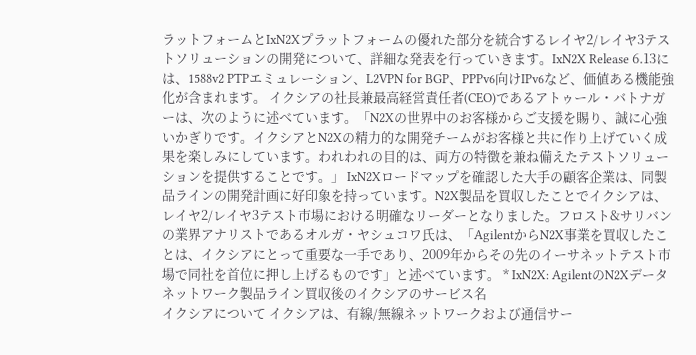ラットフォームとIxN2Xプラットフォームの優れた部分を統合するレイヤ2/レイヤ3テストソリューションの開発について、詳細な発表を行っていきます。IxN2X Release 6.13には、1588v2 PTPエミュレーション、L2VPN for BGP、PPPv6向けIPv6など、価値ある機能強化が含まれます。 イクシアの社長兼最高経営責任者(CEO)であるアトゥール・バトナガーは、次のように述べています。「N2Xの世界中のお客様からご支援を賜り、誠に心強いかぎりです。イクシアとN2Xの精力的な開発チームがお客様と共に作り上げていく成果を楽しみにしています。われわれの目的は、両方の特徴を兼ね備えたテストソリューションを提供することです。」 IxN2Xロードマップを確認した大手の顧客企業は、同製品ラインの開発計画に好印象を持っています。N2X製品を買収したことでイクシアは、レイヤ2/レイヤ3テスト市場における明確なリーダーとなりました。フロスト&サリバンの業界アナリストであるオルガ・ヤシュコワ氏は、「AgilentからN2X事業を買収したことは、イクシアにとって重要な一手であり、2009年からその先のイーサネットテスト市場で同社を首位に押し上げるものです」と述べています。 * IxN2X: AgilentのN2Xデータネットワーク製品ライン買収後のイクシアのサービス名
イクシアについて イクシアは、有線/無線ネットワークおよび通信サー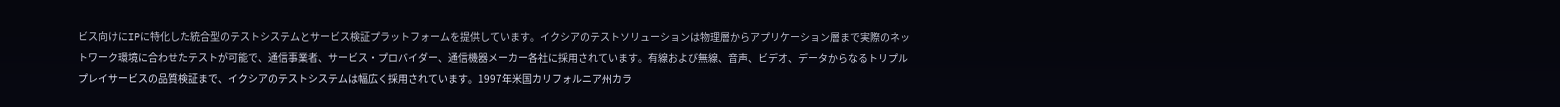ビス向けにIPに特化した統合型のテストシステムとサービス検証プラットフォームを提供しています。イクシアのテストソリューションは物理層からアプリケーション層まで実際のネットワーク環境に合わせたテストが可能で、通信事業者、サービス・プロバイダー、通信機器メーカー各社に採用されています。有線および無線、音声、ビデオ、データからなるトリプルプレイサービスの品質検証まで、イクシアのテストシステムは幅広く採用されています。1997年米国カリフォルニア州カラ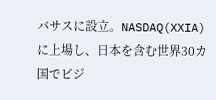バサスに設立。NASDAQ(XXIA)に上場し、日本を含む世界30カ国でビジ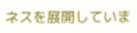ネスを展開していま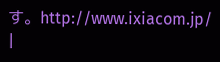す。http://www.ixiacom.jp/
|